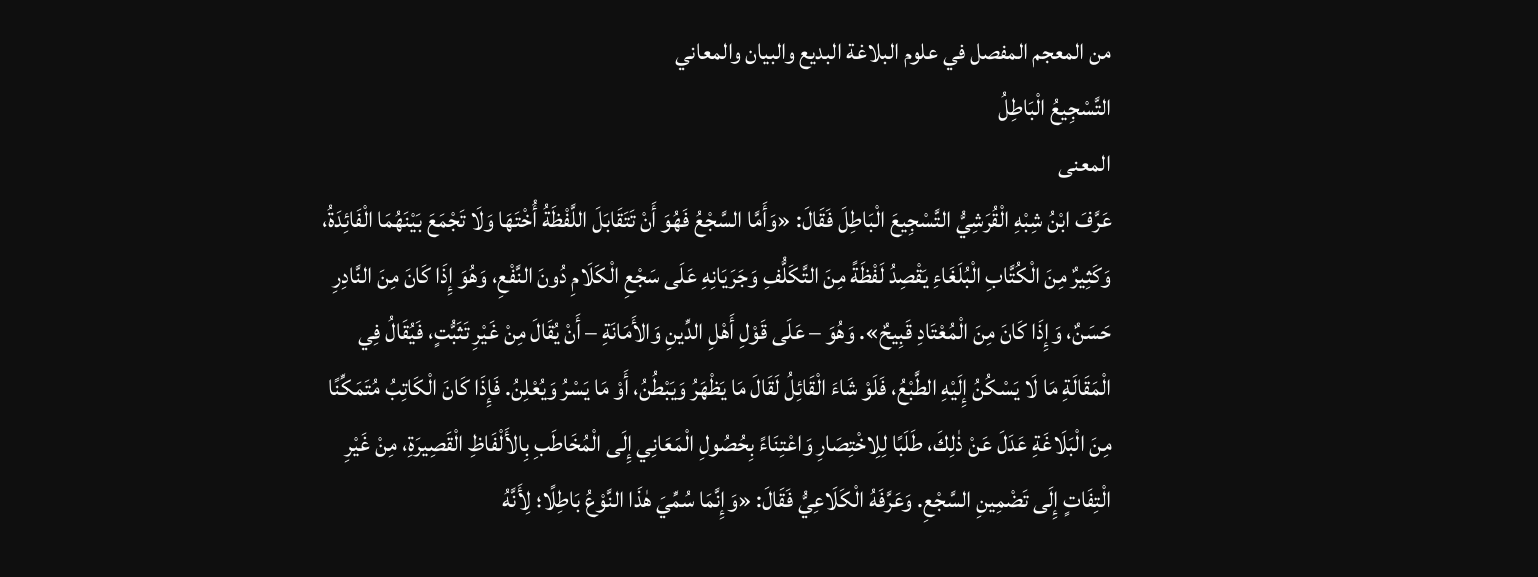من المعجم المفصل في علوم البلاغة البديع والبيان والمعاني
التَّسْجِيعُ الْبَاطِلُ
المعنى
عَرَّفَ ابْنُ شِبْهِ الْقُرَشِيُّ التَّسْجِيعَ الْبَاطِلَ فَقَالَ: «وَأَمَّا السَّجْعُ فَهُوَ أَنْ تَتَقَابَلَ اللَّفْظَةُ أُخْتَهَا وَلَا تَجْمَعَ بَيْنَهُمَا الْفَائِدَةُ، وَكَثِيرٌ مِنَ الْكُتَّابِ الْبُلَغَاءِ يَقْصِدُ لَفْظَةً مِنَ التَّكَلُّفِ وَجَرَيَانِهِ عَلَى سَجْعِ الْكَلَامِ دُونَ النَّفْعِ، وَهُوَ إِذَا كَانَ مِنَ النَّادِرِ حَسَنٌ، وَإِذَا كَانَ مِنَ الْمُعْتَادِ قَبِيحٌ». وَهُوَ – عَلَى قَوْلِ أَهْلِ الدِّينِ وَالأَمَانَةِ – أَنْ يُقَالَ مِنْ غَيْرِ تَثَبُّتٍ، فَيُقَالُ فِي الْمَقَالَةِ مَا لَا يَسْكُنُ إِلَيْهِ الطَّبْعُ، فَلَوْ شَاءَ الْقَائِلُ لَقَالَ مَا يَظْهَرُ وَيَبْطُنُ، أَوْ مَا يَسْرُ وَيُعْلِنُ. فَإِذَا كَانَ الْكَاتِبُ مُتَمَكِّنًا مِنَ الْبَلَاغَةِ عَدَلَ عَنْ ذٰلِكَ، طَلَبًا لِلِاخْتِصَارِ وَاعْتِنَاءً بِحُصُولِ الْمَعَانِي إِلَى الْمُخَاطَبِ بِالأَلْفَاظِ الْقَصِيرَةِ، مِنْ غَيْرِ الْتِفَاتٍ إِلَى تَضْمِينِ السَّجْعِ. وَعَرَّفَهُ الْكَلَاعِيُّ فَقَالَ: «وَإِنَّمَا سُمِّيَ هٰذَا النَّوْعُ بَاطِلًا؛ لِأَنَّهُ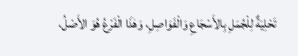تَحْلِيَةٌ لِلْجُمَلِ بِالأَسْجَاعِ وَالْفَوَاصِلِ، وَهٰذَا الْفَرْعُ هُوَ الأَصْلُ،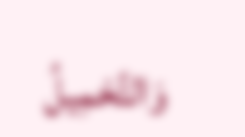وَالتَّحْمِيلُ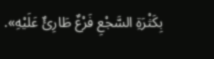بِكَثْرَةِ السَّجْعِ فَرْعٌ طَارِئٌ عَلَيْهِ».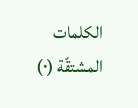الكلمات المشتقّة (٠)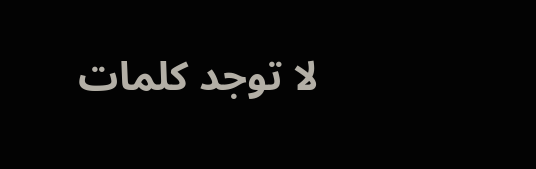لا توجد كلمات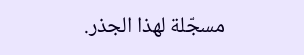مسجّلة لهذا الجذر.